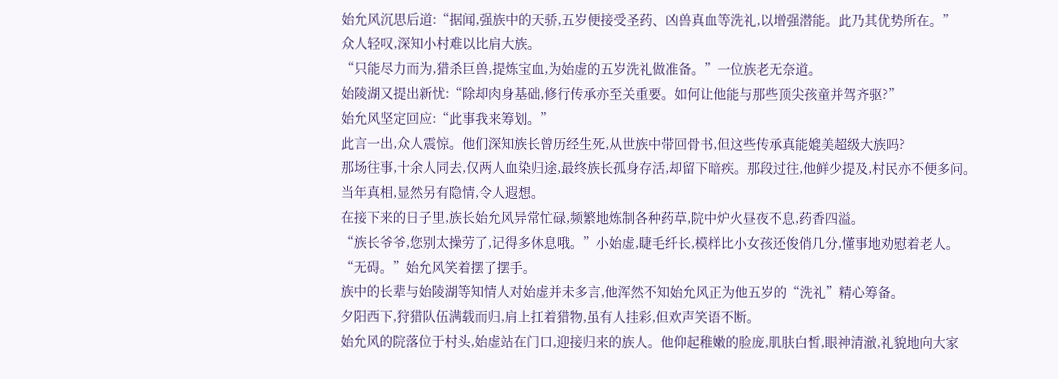始允风沉思后道:“据闻,强族中的天骄,五岁便接受圣药、凶兽真血等洗礼,以增强潜能。此乃其优势所在。”
众人轻叹,深知小村难以比肩大族。
“只能尽力而为,猎杀巨兽,提炼宝血,为始虚的五岁洗礼做准备。”一位族老无奈道。
始陵湖又提出新忧:“除却肉身基础,修行传承亦至关重要。如何让他能与那些顶尖孩童并驾齐驱?”
始允风坚定回应:“此事我来筹划。”
此言一出,众人震惊。他们深知族长曾历经生死,从世族中带回骨书,但这些传承真能媲美超级大族吗?
那场往事,十余人同去,仅两人血染归途,最终族长孤身存活,却留下暗疾。那段过往,他鲜少提及,村民亦不便多问。
当年真相,显然另有隐情,令人遐想。
在接下来的日子里,族长始允风异常忙碌,频繁地炼制各种药草,院中炉火昼夜不息,药香四溢。
“族长爷爷,您别太操劳了,记得多休息哦。”小始虚,睫毛纤长,模样比小女孩还俊俏几分,懂事地劝慰着老人。
“无碍。”始允风笑着摆了摆手。
族中的长辈与始陵湖等知情人对始虚并未多言,他浑然不知始允风正为他五岁的“洗礼”精心筹备。
夕阳西下,狩猎队伍满载而归,肩上扛着猎物,虽有人挂彩,但欢声笑语不断。
始允风的院落位于村头,始虚站在门口,迎接归来的族人。他仰起稚嫩的脸庞,肌肤白皙,眼神清澈,礼貌地向大家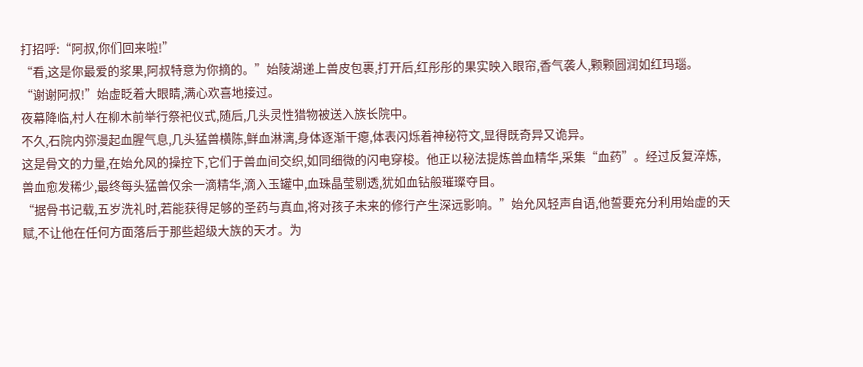打招呼:“阿叔,你们回来啦!”
“看,这是你最爱的浆果,阿叔特意为你摘的。”始陵湖递上兽皮包裹,打开后,红彤彤的果实映入眼帘,香气袭人,颗颗圆润如红玛瑙。
“谢谢阿叔!”始虚眨着大眼睛,满心欢喜地接过。
夜幕降临,村人在柳木前举行祭祀仪式,随后,几头灵性猎物被送入族长院中。
不久,石院内弥漫起血腥气息,几头猛兽横陈,鲜血淋漓,身体逐渐干瘪,体表闪烁着神秘符文,显得既奇异又诡异。
这是骨文的力量,在始允风的操控下,它们于兽血间交织,如同细微的闪电穿梭。他正以秘法提炼兽血精华,采集“血药”。经过反复淬炼,兽血愈发稀少,最终每头猛兽仅余一滴精华,滴入玉罐中,血珠晶莹剔透,犹如血钻般璀璨夺目。
“据骨书记载,五岁洗礼时,若能获得足够的圣药与真血,将对孩子未来的修行产生深远影响。”始允风轻声自语,他誓要充分利用始虚的天赋,不让他在任何方面落后于那些超级大族的天才。为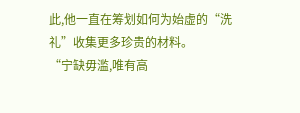此,他一直在筹划如何为始虚的“洗礼”收集更多珍贵的材料。
“宁缺毋滥,唯有高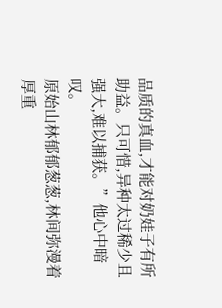品质的真血,才能对奶娃子有所助益。只可惜,异种太过稀少且强大,难以捕获。”他心中暗叹。
原始山林郁郁葱葱,林间弥漫着厚重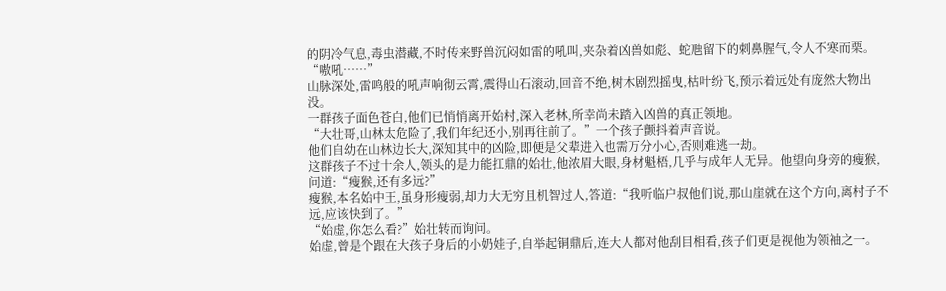的阴冷气息,毒虫潜藏,不时传来野兽沉闷如雷的吼叫,夹杂着凶兽如彪、蛇虺留下的刺鼻腥气,令人不寒而栗。
“嗷吼……”
山脉深处,雷鸣般的吼声响彻云霄,震得山石滚动,回音不绝,树木剧烈摇曳,枯叶纷飞,预示着远处有庞然大物出没。
一群孩子面色苍白,他们已悄悄离开始村,深入老林,所幸尚未踏入凶兽的真正领地。
“大壮哥,山林太危险了,我们年纪还小,别再往前了。”一个孩子颤抖着声音说。
他们自幼在山林边长大,深知其中的凶险,即便是父辈进入也需万分小心,否则难逃一劫。
这群孩子不过十余人,领头的是力能扛鼎的始壮,他浓眉大眼,身材魁梧,几乎与成年人无异。他望向身旁的瘦猴,问道:“瘦猴,还有多远?”
瘦猴,本名始中王,虽身形瘦弱,却力大无穷且机智过人,答道:“我听临户叔他们说,那山崖就在这个方向,离村子不远,应该快到了。”
“始虚,你怎么看?”始壮转而询问。
始虚,曾是个跟在大孩子身后的小奶娃子,自举起铜鼎后,连大人都对他刮目相看,孩子们更是视他为领袖之一。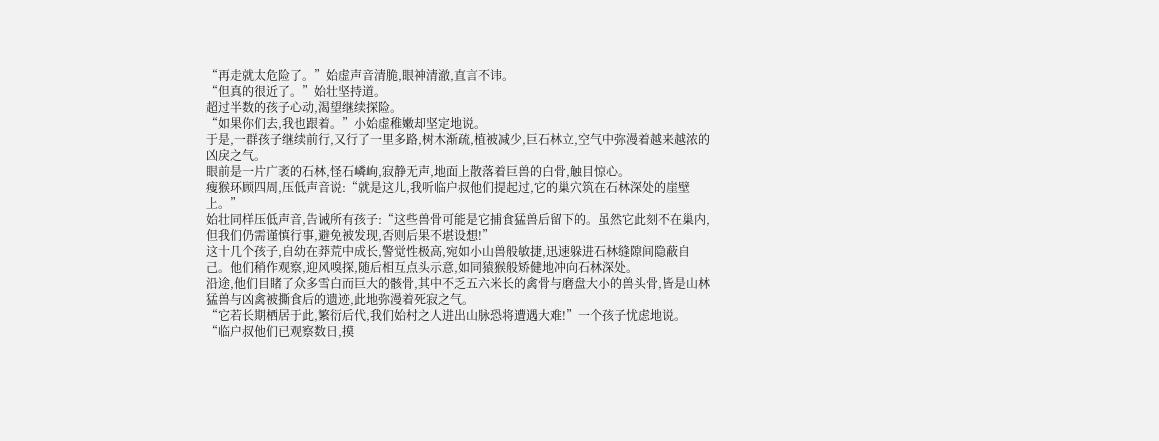“再走就太危险了。”始虚声音清脆,眼神清澈,直言不讳。
“但真的很近了。”始壮坚持道。
超过半数的孩子心动,渴望继续探险。
“如果你们去,我也跟着。”小始虚稚嫩却坚定地说。
于是,一群孩子继续前行,又行了一里多路,树木渐疏,植被减少,巨石林立,空气中弥漫着越来越浓的凶戾之气。
眼前是一片广袤的石林,怪石嶙峋,寂静无声,地面上散落着巨兽的白骨,触目惊心。
瘦猴环顾四周,压低声音说:“就是这儿,我听临户叔他们提起过,它的巢穴筑在石林深处的崖壁上。”
始壮同样压低声音,告诫所有孩子:“这些兽骨可能是它捕食猛兽后留下的。虽然它此刻不在巢内,但我们仍需谨慎行事,避免被发现,否则后果不堪设想!”
这十几个孩子,自幼在莽荒中成长,警觉性极高,宛如小山兽般敏捷,迅速躲进石林缝隙间隐蔽自己。他们稍作观察,迎风嗅探,随后相互点头示意,如同猿猴般矫健地冲向石林深处。
沿途,他们目睹了众多雪白而巨大的骸骨,其中不乏五六米长的禽骨与磨盘大小的兽头骨,皆是山林猛兽与凶禽被撕食后的遗迹,此地弥漫着死寂之气。
“它若长期栖居于此,繁衍后代,我们始村之人进出山脉恐将遭遇大难!”一个孩子忧虑地说。
“临户叔他们已观察数日,摸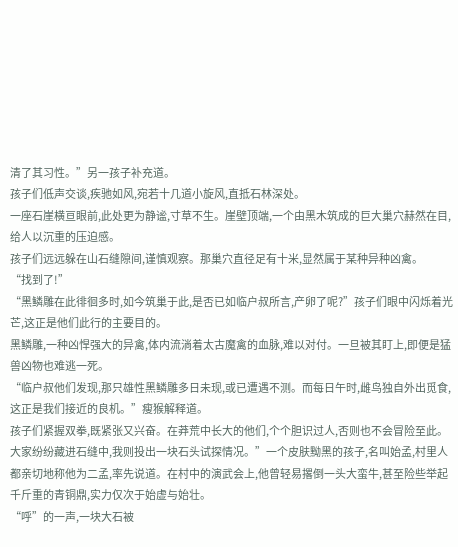清了其习性。”另一孩子补充道。
孩子们低声交谈,疾驰如风,宛若十几道小旋风,直抵石林深处。
一座石崖横亘眼前,此处更为静谧,寸草不生。崖壁顶端,一个由黑木筑成的巨大巢穴赫然在目,给人以沉重的压迫感。
孩子们远远躲在山石缝隙间,谨慎观察。那巢穴直径足有十米,显然属于某种异种凶禽。
“找到了!”
“黑鳞雕在此徘徊多时,如今筑巢于此,是否已如临户叔所言,产卵了呢?”孩子们眼中闪烁着光芒,这正是他们此行的主要目的。
黑鳞雕,一种凶悍强大的异禽,体内流淌着太古魔禽的血脉,难以对付。一旦被其盯上,即便是猛兽凶物也难逃一死。
“临户叔他们发现,那只雄性黑鳞雕多日未现,或已遭遇不测。而每日午时,雌鸟独自外出觅食,这正是我们接近的良机。”瘦猴解释道。
孩子们紧握双拳,既紧张又兴奋。在莽荒中长大的他们,个个胆识过人,否则也不会冒险至此。
大家纷纷藏进石缝中,我则投出一块石头试探情况。”一个皮肤黝黑的孩子,名叫始孟,村里人都亲切地称他为二孟,率先说道。在村中的演武会上,他曾轻易撂倒一头大蛮牛,甚至险些举起千斤重的青铜鼎,实力仅次于始虚与始壮。
“呼”的一声,一块大石被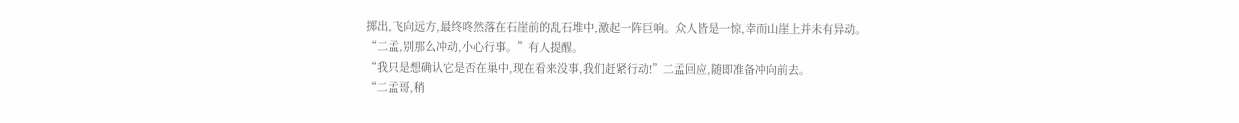掷出,飞向远方,最终咚然落在石崖前的乱石堆中,激起一阵巨响。众人皆是一惊,幸而山崖上并未有异动。
“二孟,别那么冲动,小心行事。”有人提醒。
“我只是想确认它是否在巢中,现在看来没事,我们赶紧行动!”二孟回应,随即准备冲向前去。
“二孟哥,稍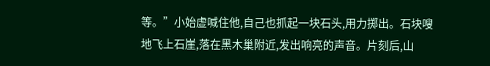等。”小始虚喊住他,自己也抓起一块石头,用力掷出。石块嗖地飞上石崖,落在黑木巢附近,发出响亮的声音。片刻后,山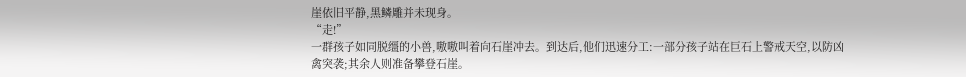崖依旧平静,黑鳞雕并未现身。
“走!”
一群孩子如同脱缰的小兽,嗷嗷叫着向石崖冲去。到达后,他们迅速分工:一部分孩子站在巨石上警戒天空,以防凶禽突袭;其余人则准备攀登石崖。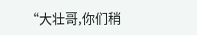“大壮哥,你们稍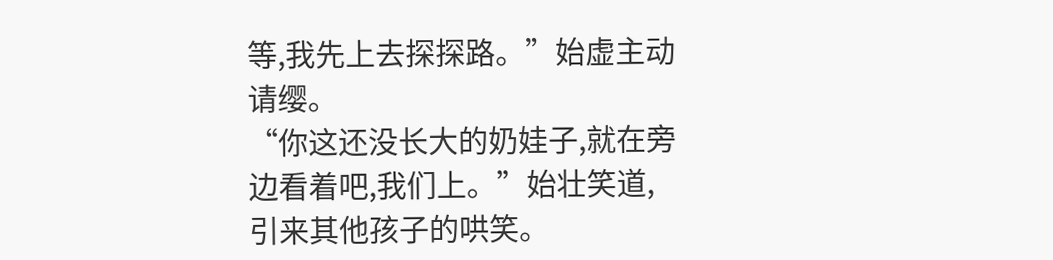等,我先上去探探路。”始虚主动请缨。
“你这还没长大的奶娃子,就在旁边看着吧,我们上。”始壮笑道,引来其他孩子的哄笑。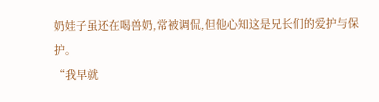奶娃子虽还在喝兽奶,常被调侃,但他心知这是兄长们的爱护与保护。
“我早就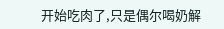开始吃肉了,只是偶尔喝奶解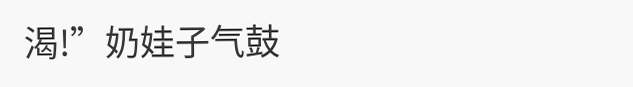渴!”奶娃子气鼓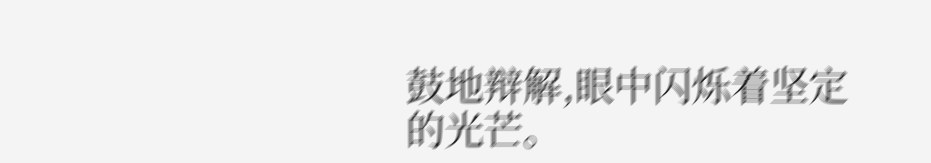鼓地辩解,眼中闪烁着坚定的光芒。